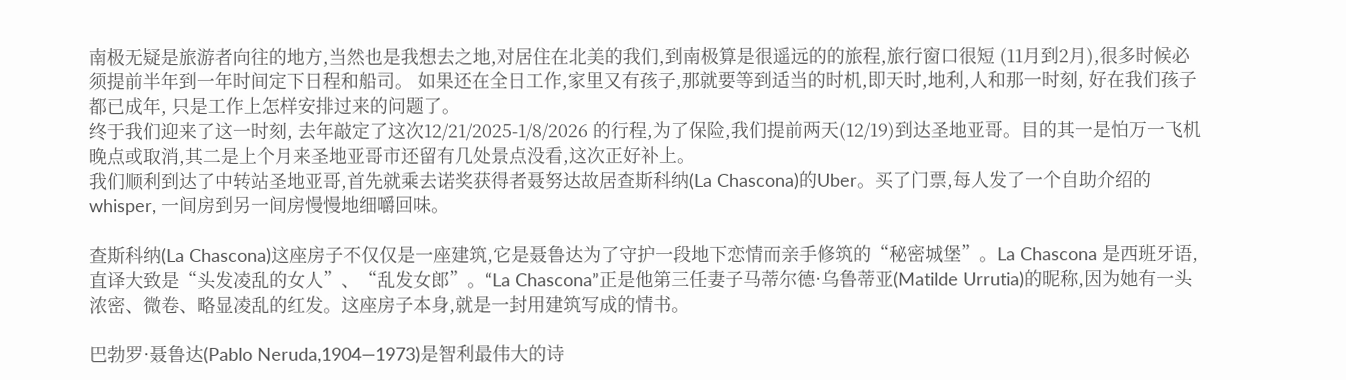南极无疑是旅游者向往的地方,当然也是我想去之地,对居住在北美的我们,到南极算是很遥远的的旅程,旅行窗口很短 (11月到2月),很多时候必须提前半年到一年时间定下日程和船司。 如果还在全日工作,家里又有孩子,那就要等到适当的时机,即天时,地利,人和那一时刻, 好在我们孩子都已成年, 只是工作上怎样安排过来的问题了。
终于我们迎来了这一时刻, 去年敲定了这次12/21/2025-1/8/2026 的行程,为了保险,我们提前两天(12/19)到达圣地亚哥。目的其一是怕万一飞机晚点或取消,其二是上个月来圣地亚哥市还留有几处景点没看,这次正好补上。
我们顺利到达了中转站圣地亚哥,首先就乘去诺奖获得者聂努达故居查斯科纳(La Chascona)的Uber。买了门票,每人发了一个自助介绍的whisper, 一间房到另一间房慢慢地细嚼回味。

查斯科纳(La Chascona)这座房子不仅仅是一座建筑,它是聂鲁达为了守护一段地下恋情而亲手修筑的“秘密城堡”。La Chascona 是西班牙语,直译大致是“头发凌乱的女人”、“乱发女郎”。“La Chascona”正是他第三任妻子马蒂尔德·乌鲁蒂亚(Matilde Urrutia)的昵称,因为她有一头浓密、微卷、略显凌乱的红发。这座房子本身,就是一封用建筑写成的情书。

巴勃罗·聂鲁达(Pablo Neruda,1904—1973)是智利最伟大的诗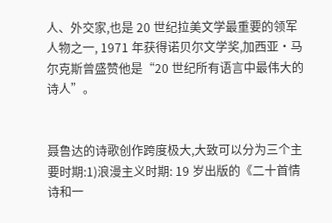人、外交家,也是 20 世纪拉美文学最重要的领军人物之一, 1971 年获得诺贝尔文学奖,加西亚·马尔克斯曾盛赞他是“20 世纪所有语言中最伟大的诗人”。


聂鲁达的诗歌创作跨度极大,大致可以分为三个主要时期:1)浪漫主义时期: 19 岁出版的《二十首情诗和一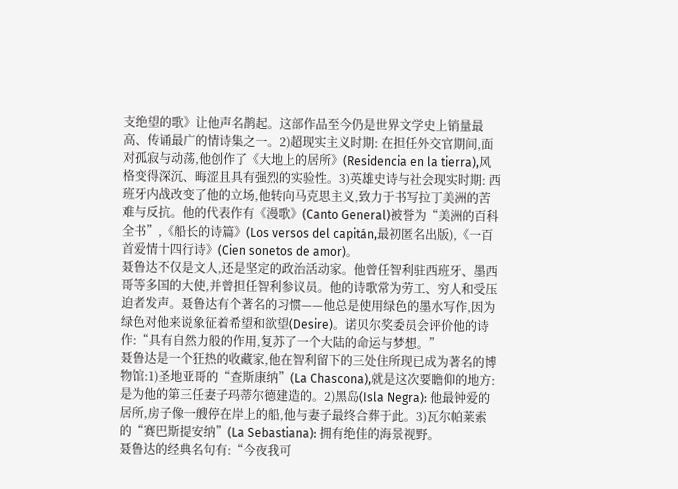支绝望的歌》让他声名鹊起。这部作品至今仍是世界文学史上销量最高、传诵最广的情诗集之一。2)超现实主义时期: 在担任外交官期间,面对孤寂与动荡,他创作了《大地上的居所》(Residencia en la tierra),风格变得深沉、晦涩且具有强烈的实验性。3)英雄史诗与社会现实时期: 西班牙内战改变了他的立场,他转向马克思主义,致力于书写拉丁美洲的苦难与反抗。他的代表作有《漫歌》(Canto General)被誉为“美洲的百科全书”,《船长的诗篇》(Los versos del capitán,最初匿名出版),《一百首爱情十四行诗》(Cien sonetos de amor)。
聂鲁达不仅是文人,还是坚定的政治活动家。他曾任智利驻西班牙、墨西哥等多国的大使,并曾担任智利参议员。他的诗歌常为劳工、穷人和受压迫者发声。聂鲁达有个著名的习惯——他总是使用绿色的墨水写作,因为绿色对他来说象征着希望和欲望(Desire)。诺贝尔奖委员会评价他的诗作:“具有自然力般的作用,复苏了一个大陆的命运与梦想。”
聂鲁达是一个狂热的收藏家,他在智利留下的三处住所现已成为著名的博物馆:1)圣地亚哥的“查斯康纳”(La Chascona),就是这次要瞻仰的地方: 是为他的第三任妻子玛蒂尔德建造的。2)黑岛(Isla Negra): 他最钟爱的居所,房子像一艘停在岸上的船,他与妻子最终合葬于此。3)瓦尔帕莱索的“赛巴斯提安纳”(La Sebastiana): 拥有绝佳的海景视野。
聂鲁达的经典名句有:“今夜我可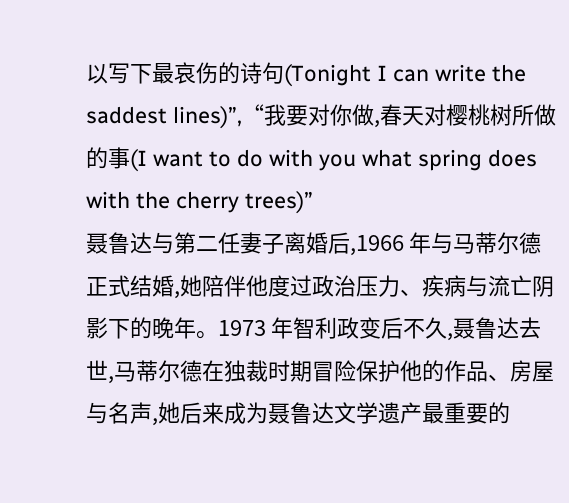以写下最哀伤的诗句(Tonight I can write the saddest lines)”,“我要对你做,春天对樱桃树所做的事(I want to do with you what spring does with the cherry trees)”
聂鲁达与第二任妻子离婚后,1966 年与马蒂尔德正式结婚,她陪伴他度过政治压力、疾病与流亡阴影下的晚年。1973 年智利政变后不久,聂鲁达去世,马蒂尔德在独裁时期冒险保护他的作品、房屋与名声,她后来成为聂鲁达文学遗产最重要的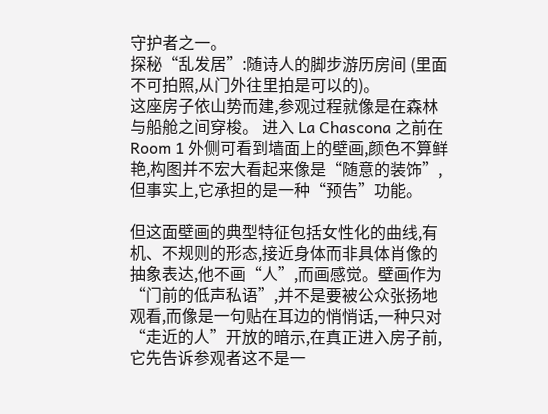守护者之一。
探秘“乱发居”:随诗人的脚步游历房间 (里面不可拍照,从门外往里拍是可以的)。
这座房子依山势而建,参观过程就像是在森林与船舱之间穿梭。 进入 La Chascona 之前在 Room 1 外侧可看到墙面上的壁画,颜色不算鲜艳,构图并不宏大看起来像是“随意的装饰”,但事实上,它承担的是一种“预告”功能。

但这面壁画的典型特征包括女性化的曲线,有机、不规则的形态,接近身体而非具体肖像的抽象表达,他不画“人”,而画感觉。壁画作为“门前的低声私语”,并不是要被公众张扬地观看,而像是一句贴在耳边的悄悄话,一种只对“走近的人”开放的暗示,在真正进入房子前,它先告诉参观者这不是一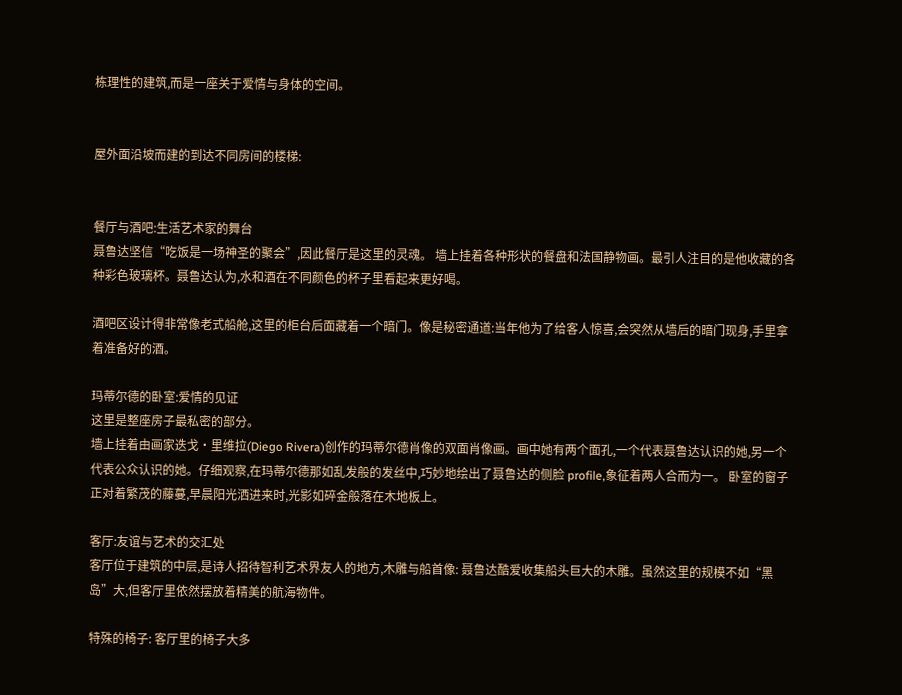栋理性的建筑,而是一座关于爱情与身体的空间。


屋外面沿坡而建的到达不同房间的楼梯:


餐厅与酒吧:生活艺术家的舞台
聂鲁达坚信“吃饭是一场神圣的聚会”,因此餐厅是这里的灵魂。 墙上挂着各种形状的餐盘和法国静物画。最引人注目的是他收藏的各种彩色玻璃杯。聂鲁达认为,水和酒在不同颜色的杯子里看起来更好喝。

酒吧区设计得非常像老式船舱,这里的柜台后面藏着一个暗门。像是秘密通道:当年他为了给客人惊喜,会突然从墙后的暗门现身,手里拿着准备好的酒。

玛蒂尔德的卧室:爱情的见证
这里是整座房子最私密的部分。
墙上挂着由画家迭戈·里维拉(Diego Rivera)创作的玛蒂尔德肖像的双面肖像画。画中她有两个面孔,一个代表聂鲁达认识的她,另一个代表公众认识的她。仔细观察,在玛蒂尔德那如乱发般的发丝中,巧妙地绘出了聂鲁达的侧脸 profile,象征着两人合而为一。 卧室的窗子正对着繁茂的藤蔓,早晨阳光洒进来时,光影如碎金般落在木地板上。

客厅:友谊与艺术的交汇处
客厅位于建筑的中层,是诗人招待智利艺术界友人的地方,木雕与船首像: 聂鲁达酷爱收集船头巨大的木雕。虽然这里的规模不如“黑岛”大,但客厅里依然摆放着精美的航海物件。

特殊的椅子: 客厅里的椅子大多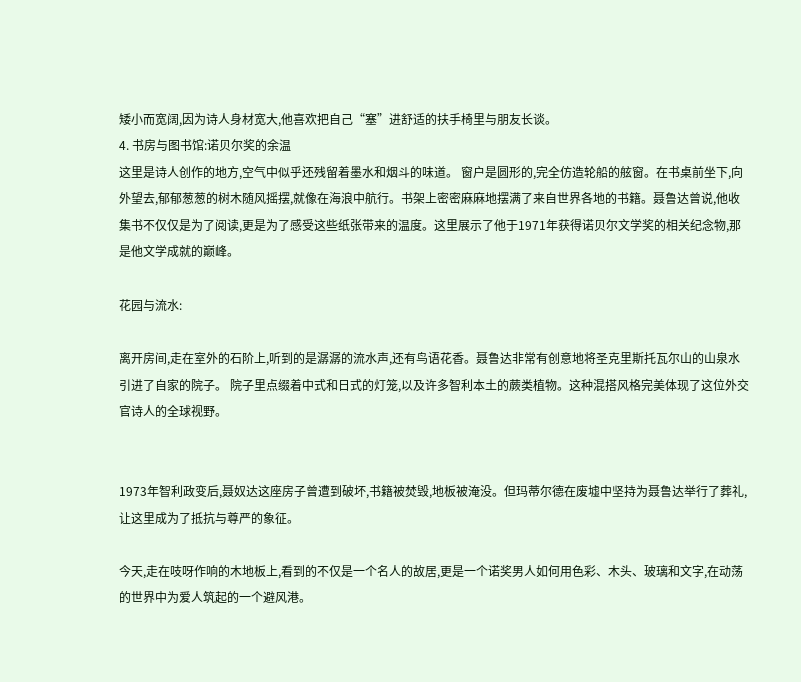矮小而宽阔,因为诗人身材宽大,他喜欢把自己“塞”进舒适的扶手椅里与朋友长谈。
4. 书房与图书馆:诺贝尔奖的余温
这里是诗人创作的地方,空气中似乎还残留着墨水和烟斗的味道。 窗户是圆形的,完全仿造轮船的舷窗。在书桌前坐下,向外望去,郁郁葱葱的树木随风摇摆,就像在海浪中航行。书架上密密麻麻地摆满了来自世界各地的书籍。聂鲁达曾说,他收集书不仅仅是为了阅读,更是为了感受这些纸张带来的温度。这里展示了他于1971年获得诺贝尔文学奖的相关纪念物,那是他文学成就的巅峰。

花园与流水:

离开房间,走在室外的石阶上,听到的是潺潺的流水声,还有鸟语花香。聂鲁达非常有创意地将圣克里斯托瓦尔山的山泉水引进了自家的院子。 院子里点缀着中式和日式的灯笼,以及许多智利本土的蕨类植物。这种混搭风格完美体现了这位外交官诗人的全球视野。


1973年智利政变后,聂奴达这座房子曾遭到破坏,书籍被焚毁,地板被淹没。但玛蒂尔德在废墟中坚持为聂鲁达举行了葬礼,让这里成为了抵抗与尊严的象征。

今天,走在吱呀作响的木地板上,看到的不仅是一个名人的故居,更是一个诺奖男人如何用色彩、木头、玻璃和文字,在动荡的世界中为爱人筑起的一个避风港。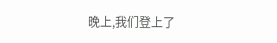晚上,我们登上了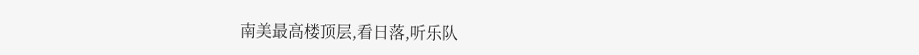南美最高楼顶层,看日落,听乐队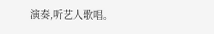演奏,听艺人歌唱。